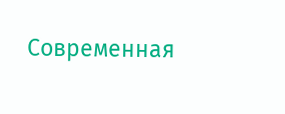Современная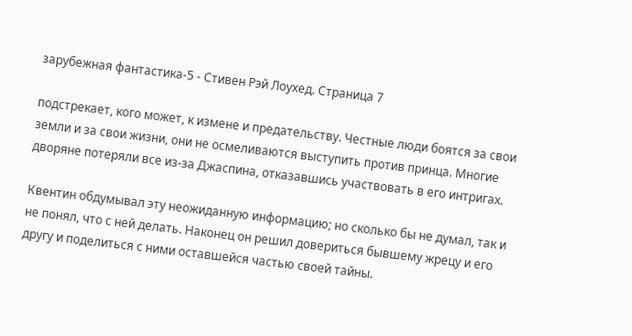зарубежная фантастика-5 - Стивен Рэй Лоухед. Страница 7

подстрекает, кого может, к измене и предательству. Честные люди боятся за свои земли и за свои жизни, они не осмеливаются выступить против принца. Многие дворяне потеряли все из-за Джаспина, отказавшись участвовать в его интригах.

Квентин обдумывал эту неожиданную информацию; но сколько бы не думал, так и не понял, что с ней делать. Наконец он решил довериться бывшему жрецу и его другу и поделиться с ними оставшейся частью своей тайны.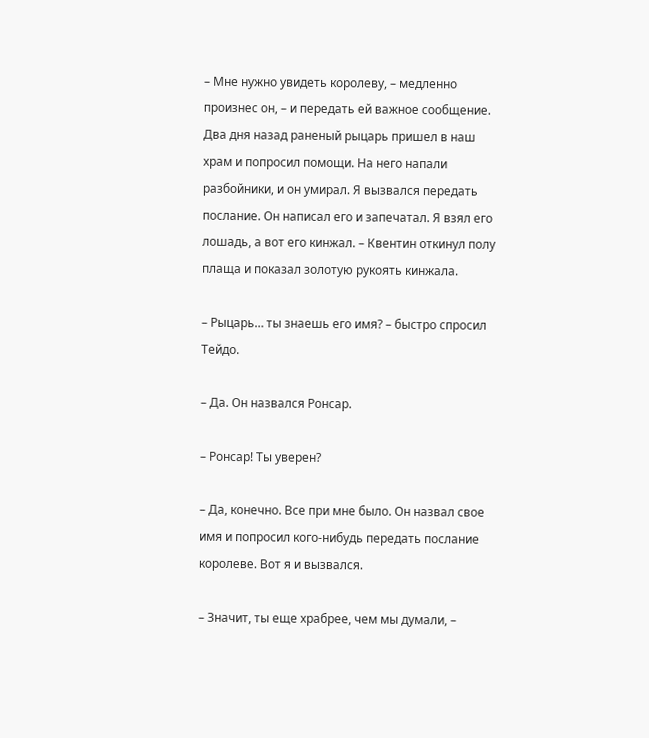– Мне нужно увидеть королеву, – медленно произнес он, – и передать ей важное сообщение. Два дня назад раненый рыцарь пришел в наш храм и попросил помощи. На него напали разбойники, и он умирал. Я вызвался передать послание. Он написал его и запечатал. Я взял его лошадь, а вот его кинжал. – Квентин откинул полу плаща и показал золотую рукоять кинжала.

– Рыцарь… ты знаешь его имя? – быстро спросил Тейдо.

– Да. Он назвался Ронсар.

– Ронсар! Ты уверен?

– Да, конечно. Все при мне было. Он назвал свое имя и попросил кого-нибудь передать послание королеве. Вот я и вызвался.

– Значит, ты еще храбрее, чем мы думали, –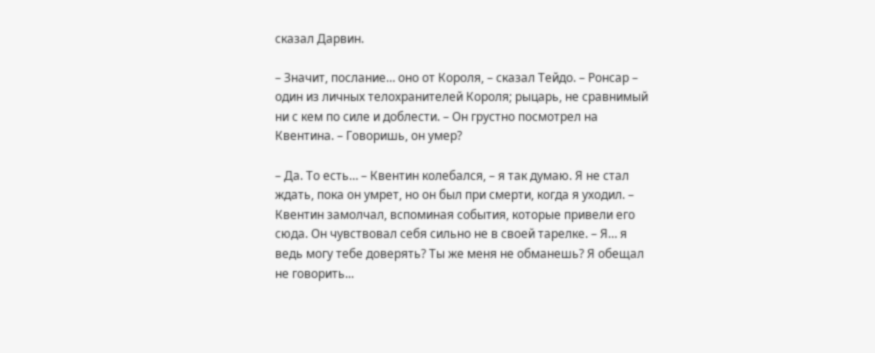сказал Дарвин.

– Значит, послание… оно от Короля, – сказал Тейдо. – Ронсар – один из личных телохранителей Короля; рыцарь, не сравнимый ни с кем по силе и доблести. – Он грустно посмотрел на Квентина. – Говоришь, он умер?

– Да. То есть… – Квентин колебался, – я так думаю. Я не стал ждать, пока он умрет, но он был при смерти, когда я уходил. – Квентин замолчал, вспоминая события, которые привели его сюда. Он чувствовал себя сильно не в своей тарелке. – Я… я ведь могу тебе доверять? Ты же меня не обманешь? Я обещал не говорить...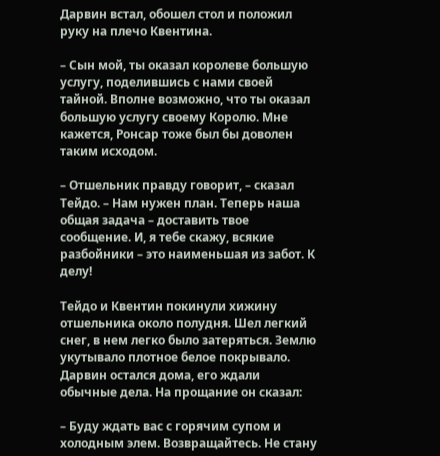Дарвин встал, обошел стол и положил руку на плечо Квентина.

– Сын мой, ты оказал королеве большую услугу, поделившись с нами своей тайной. Вполне возможно, что ты оказал большую услугу своему Королю. Мне кажется, Ронсар тоже был бы доволен таким исходом.

– Отшельник правду говорит, – сказал Тейдо. – Нам нужен план. Теперь наша общая задача – доставить твое сообщение. И, я тебе скажу, всякие разбойники – это наименьшая из забот. К делу!

Тейдо и Квентин покинули хижину отшельника около полудня. Шел легкий снег, в нем легко было затеряться. Землю укутывало плотное белое покрывало. Дарвин остался дома, его ждали обычные дела. На прощание он сказал:

– Буду ждать вас с горячим супом и холодным элем. Возвращайтесь. Не стану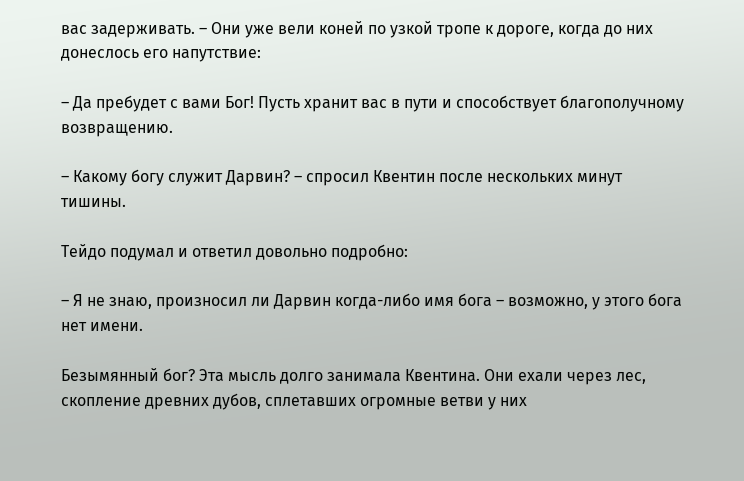вас задерживать. – Они уже вели коней по узкой тропе к дороге, когда до них донеслось его напутствие:

– Да пребудет с вами Бог! Пусть хранит вас в пути и способствует благополучному возвращению.

– Какому богу служит Дарвин? – спросил Квентин после нескольких минут тишины.

Тейдо подумал и ответил довольно подробно:

– Я не знаю, произносил ли Дарвин когда-либо имя бога – возможно, у этого бога нет имени.

Безымянный бог? Эта мысль долго занимала Квентина. Они ехали через лес, скопление древних дубов, сплетавших огромные ветви у них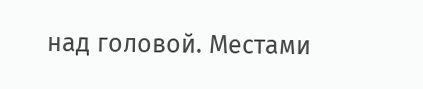над головой. Местами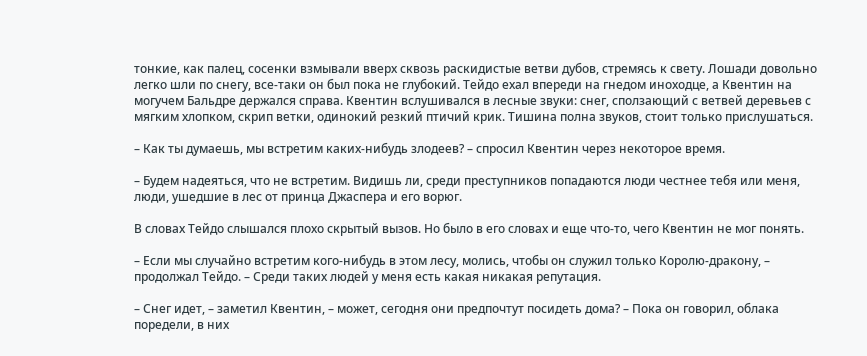тонкие, как палец, сосенки взмывали вверх сквозь раскидистые ветви дубов, стремясь к свету. Лошади довольно легко шли по снегу, все-таки он был пока не глубокий. Тейдо ехал впереди на гнедом иноходце, а Квентин на могучем Бальдре держался справа. Квентин вслушивался в лесные звуки: снег, сползающий с ветвей деревьев с мягким хлопком, скрип ветки, одинокий резкий птичий крик. Тишина полна звуков, стоит только прислушаться.

– Как ты думаешь, мы встретим каких-нибудь злодеев? – спросил Квентин через некоторое время.

– Будем надеяться, что не встретим. Видишь ли, среди преступников попадаются люди честнее тебя или меня, люди, ушедшие в лес от принца Джаспера и его ворюг.

В словах Тейдо слышался плохо скрытый вызов. Но было в его словах и еще что-то, чего Квентин не мог понять.

– Если мы случайно встретим кого-нибудь в этом лесу, молись, чтобы он служил только Королю-дракону, – продолжал Тейдо. – Среди таких людей у меня есть какая никакая репутация.

– Снег идет, – заметил Квентин, – может, сегодня они предпочтут посидеть дома? – Пока он говорил, облака поредели, в них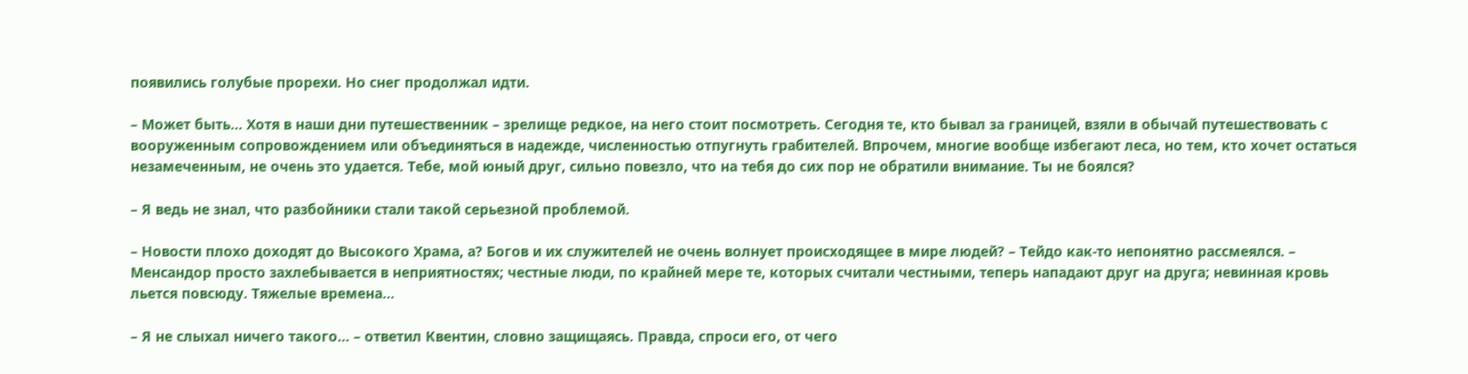появились голубые прорехи. Но снег продолжал идти.

– Может быть… Хотя в наши дни путешественник – зрелище редкое, на него стоит посмотреть. Сегодня те, кто бывал за границей, взяли в обычай путешествовать с вооруженным сопровождением или объединяться в надежде, численностью отпугнуть грабителей. Впрочем, многие вообще избегают леса, но тем, кто хочет остаться незамеченным, не очень это удается. Тебе, мой юный друг, сильно повезло, что на тебя до сих пор не обратили внимание. Ты не боялся?

– Я ведь не знал, что разбойники стали такой серьезной проблемой.

– Новости плохо доходят до Высокого Храма, а? Богов и их служителей не очень волнует происходящее в мире людей? – Тейдо как-то непонятно рассмеялся. – Менсандор просто захлебывается в неприятностях; честные люди, по крайней мере те, которых считали честными, теперь нападают друг на друга; невинная кровь льется повсюду. Тяжелые времена...

– Я не слыхал ничего такого... – ответил Квентин, словно защищаясь. Правда, спроси его, от чего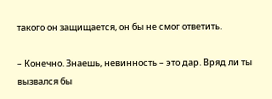такого он защищается, он бы не смог ответить.

– Конечно. Знаешь, невинность – это дар. Вряд ли ты вызвался бы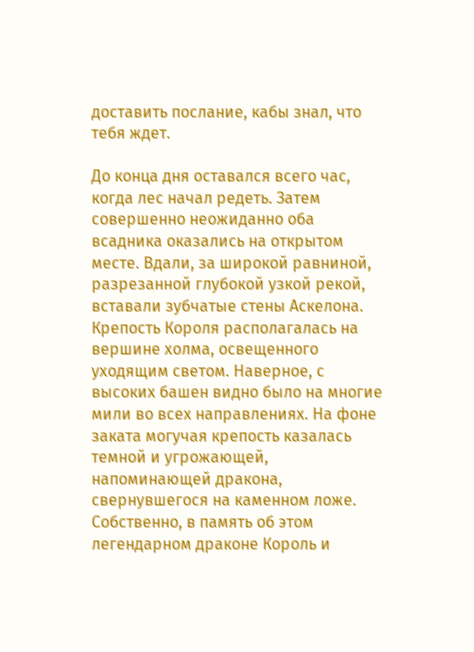доставить послание, кабы знал, что тебя ждет.

До конца дня оставался всего час, когда лес начал редеть. Затем совершенно неожиданно оба всадника оказались на открытом месте. Вдали, за широкой равниной, разрезанной глубокой узкой рекой, вставали зубчатые стены Аскелона. Крепость Короля располагалась на вершине холма, освещенного уходящим светом. Наверное, с высоких башен видно было на многие мили во всех направлениях. На фоне заката могучая крепость казалась темной и угрожающей, напоминающей дракона, свернувшегося на каменном ложе. Собственно, в память об этом легендарном драконе Король и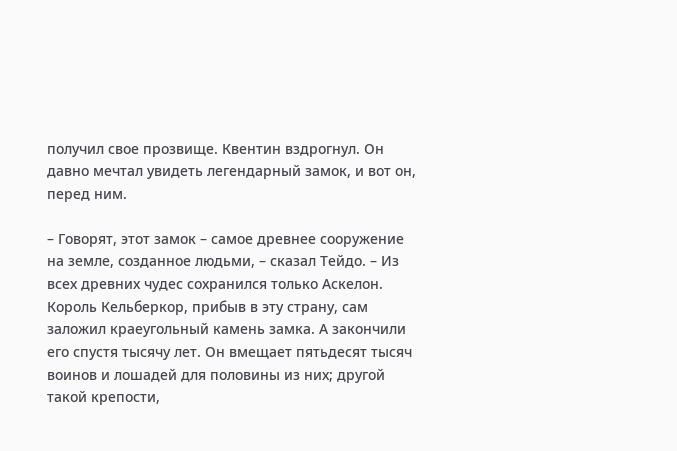получил свое прозвище. Квентин вздрогнул. Он давно мечтал увидеть легендарный замок, и вот он, перед ним.

– Говорят, этот замок – самое древнее сооружение на земле, созданное людьми, – сказал Тейдо. – Из всех древних чудес сохранился только Аскелон. Король Кельберкор, прибыв в эту страну, сам заложил краеугольный камень замка. А закончили его спустя тысячу лет. Он вмещает пятьдесят тысяч воинов и лошадей для половины из них; другой такой крепости,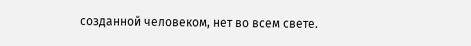созданной человеком, нет во всем свете.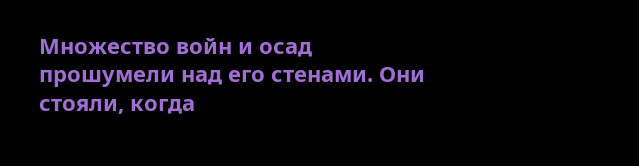Множество войн и осад прошумели над его стенами. Они стояли, когда